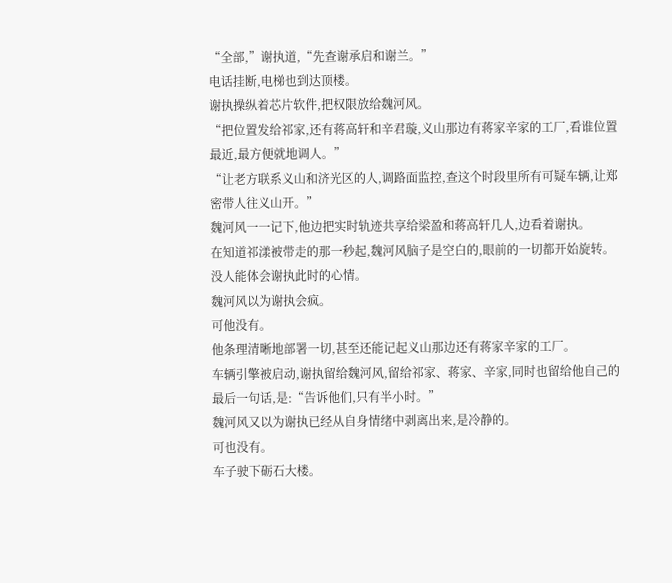“全部,”谢执道,“先查谢承启和谢兰。”
电话挂断,电梯也到达顶楼。
谢执操纵着芯片软件,把权限放给魏河风。
“把位置发给祁家,还有蒋高轩和辛君璇,义山那边有蒋家辛家的工厂,看谁位置最近,最方便就地调人。”
“让老方联系义山和济光区的人,调路面监控,查这个时段里所有可疑车辆,让郑密带人往义山开。”
魏河风一一记下,他边把实时轨迹共享给梁盈和蒋高轩几人,边看着谢执。
在知道祁漾被带走的那一秒起,魏河风脑子是空白的,眼前的一切都开始旋转。
没人能体会谢执此时的心情。
魏河风以为谢执会疯。
可他没有。
他条理清晰地部署一切,甚至还能记起义山那边还有蒋家辛家的工厂。
车辆引擎被启动,谢执留给魏河风,留给祁家、蒋家、辛家,同时也留给他自己的最后一句话,是:“告诉他们,只有半小时。”
魏河风又以为谢执已经从自身情绪中剥离出来,是冷静的。
可也没有。
车子驶下砺石大楼。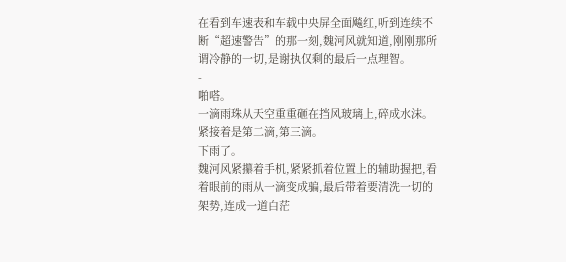在看到车速表和车载中央屏全面飚红,听到连续不断“超速警告”的那一刻,魏河风就知道,刚刚那所谓冷静的一切,是谢执仅剩的最后一点理智。
-
啪嗒。
一滴雨珠从天空重重砸在挡风玻璃上,碎成水沫。
紧接着是第二滴,第三滴。
下雨了。
魏河风紧攥着手机,紧紧抓着位置上的辅助握把,看着眼前的雨从一滴变成骗,最后带着要清洗一切的架势,连成一道白茫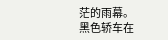茫的雨幕。
黑色轿车在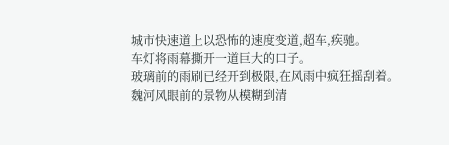城市快速道上以恐怖的速度变道,超车,疾驰。
车灯将雨幕撕开一道巨大的口子。
玻璃前的雨刷已经开到极限,在风雨中疯狂摇刮着。
魏河风眼前的景物从模糊到清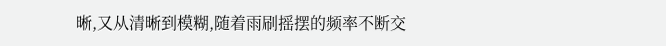晰,又从清晰到模糊,随着雨刷摇摆的频率不断交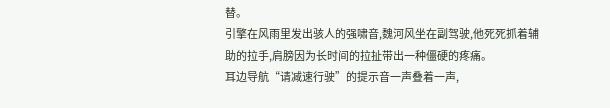替。
引擎在风雨里发出骇人的强啸音,魏河风坐在副驾驶,他死死抓着辅助的拉手,肩膀因为长时间的拉扯带出一种僵硬的疼痛。
耳边导航“请减速行驶”的提示音一声叠着一声,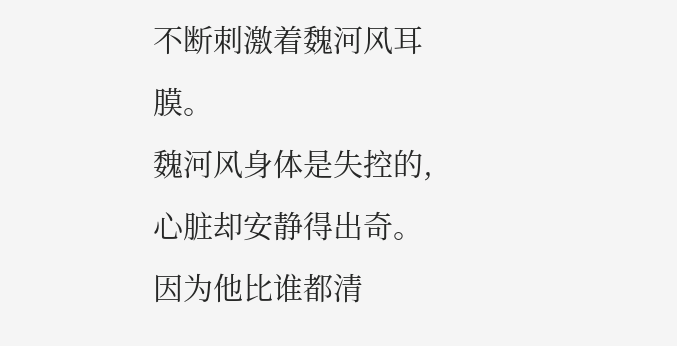不断刺激着魏河风耳膜。
魏河风身体是失控的,心脏却安静得出奇。
因为他比谁都清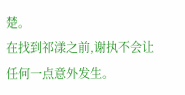楚。
在找到祁漾之前,谢执不会让任何一点意外发生。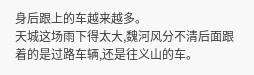身后跟上的车越来越多。
天城这场雨下得太大,魏河风分不清后面跟着的是过路车辆,还是往义山的车。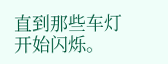直到那些车灯开始闪烁。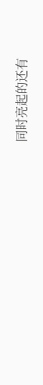同时亮起的还有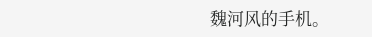魏河风的手机。